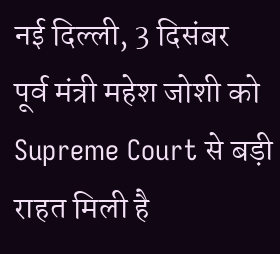नई दिल्ली, 3 दिसंबर
पूर्व मंत्री महेश जोशी को Supreme Court से बड़ी राहत मिली है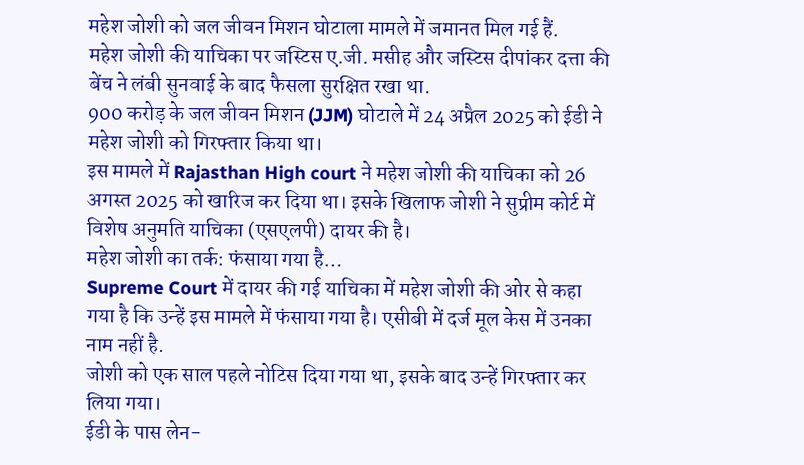महेश जोशी को जल जीवन मिशन घोटाला मामले में जमानत मिल गई हैं.
महेश जोशी की याचिका पर जस्टिस ए.जी. मसीह और जस्टिस दीपांकर दत्ता की बेंच ने लंबी सुनवाई के बाद फैसला सुरक्षित रखा था.
900 करोड़ के जल जीवन मिशन (JJM) घोटाले में 24 अप्रैल 2025 को ईडी ने महेश जोशी को गिरफ्तार किया था।
इस मामले में Rajasthan High court ने महेश जोशी की याचिका को 26 अगस्त 2025 को खारिज कर दिया था। इसके खिलाफ जोशी ने सुप्रीम कोर्ट में विशेष अनुमति याचिका (एसएलपी) दायर की है।
महेश जोशी का तर्क: फंसाया गया है…
Supreme Court में दायर की गई याचिका में महेश जोशी की ओर से कहा गया है कि उन्हें इस मामले में फंसाया गया है। एसीबी में दर्ज मूल केस में उनका नाम नहीं है.
जोशी को एक साल पहले नोटिस दिया गया था, इसके बाद उन्हें गिरफ्तार कर लिया गया।
ईडी के पास लेन-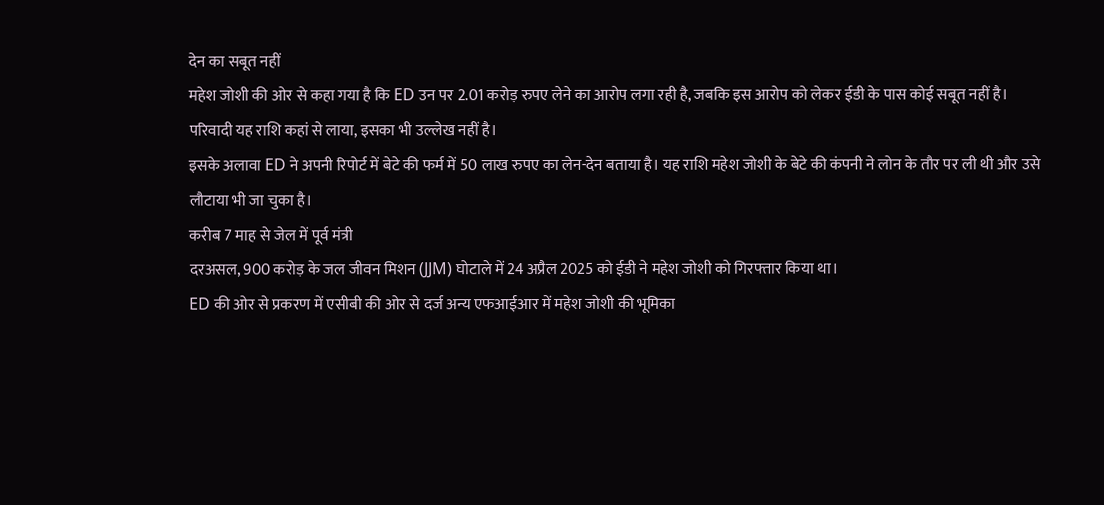देन का सबूत नहीं
महेश जोशी की ओर से कहा गया है कि ED उन पर 2.01 करोड़ रुपए लेने का आरोप लगा रही है, जबकि इस आरोप को लेकर ईडी के पास कोई सबूत नहीं है।
परिवादी यह राशि कहां से लाया, इसका भी उल्लेख नहीं है।
इसके अलावा ED ने अपनी रिपोर्ट में बेटे की फर्म में 50 लाख रुपए का लेन-देन बताया है। यह राशि महेश जोशी के बेटे की कंपनी ने लोन के तौर पर ली थी और उसे लौटाया भी जा चुका है।
करीब 7 माह से जेल में पूर्व मंत्री
दरअसल, 900 करोड़ के जल जीवन मिशन (JJM) घोटाले में 24 अप्रैल 2025 को ईडी ने महेश जोशी को गिरफ्तार किया था।
ED की ओर से प्रकरण में एसीबी की ओर से दर्ज अन्य एफआईआर में महेश जोशी की भूमिका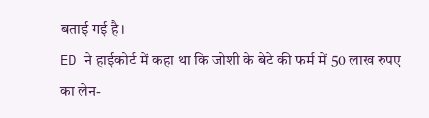बताई गई है।
ED ने हाईकोर्ट में कहा था कि जोशी के बेटे की फर्म में 50 लाख रुपए का लेन-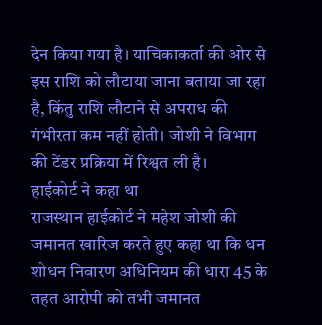देन किया गया है। याचिकाकर्ता की ओर से इस राशि को लौटाया जाना बताया जा रहा है, किंतु राशि लौटाने से अपराध की गंभीरता कम नहीं होती। जोशी ने विभाग की टेंडर प्रक्रिया में रिश्वत ली है।
हाईकोर्ट ने कहा था
राजस्थान हाईकोर्ट ने महेश जोशी की जमानत खारिज करते हुए कहा था कि धन शोधन निवारण अधिनियम की धारा 45 के तहत आरोपी को तभी जमानत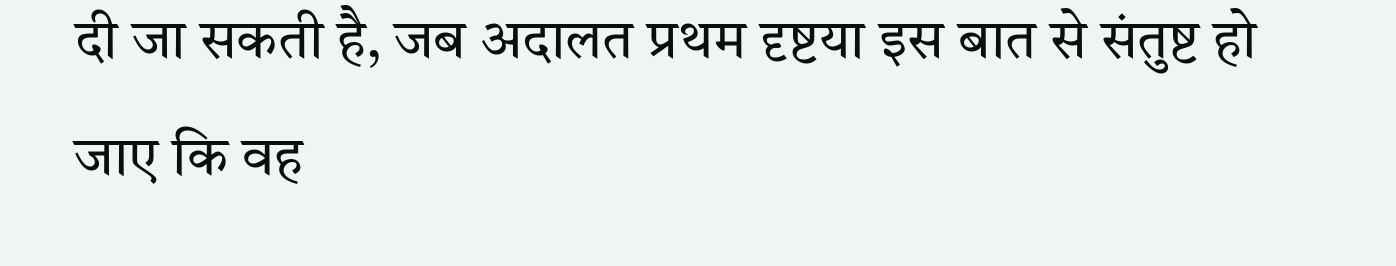दी जा सकती है, जब अदालत प्रथम दृष्टया इस बात से संतुष्ट हो जाए कि वह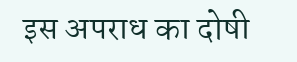इस अपराध का दोषी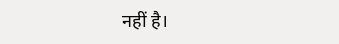नहीं है।